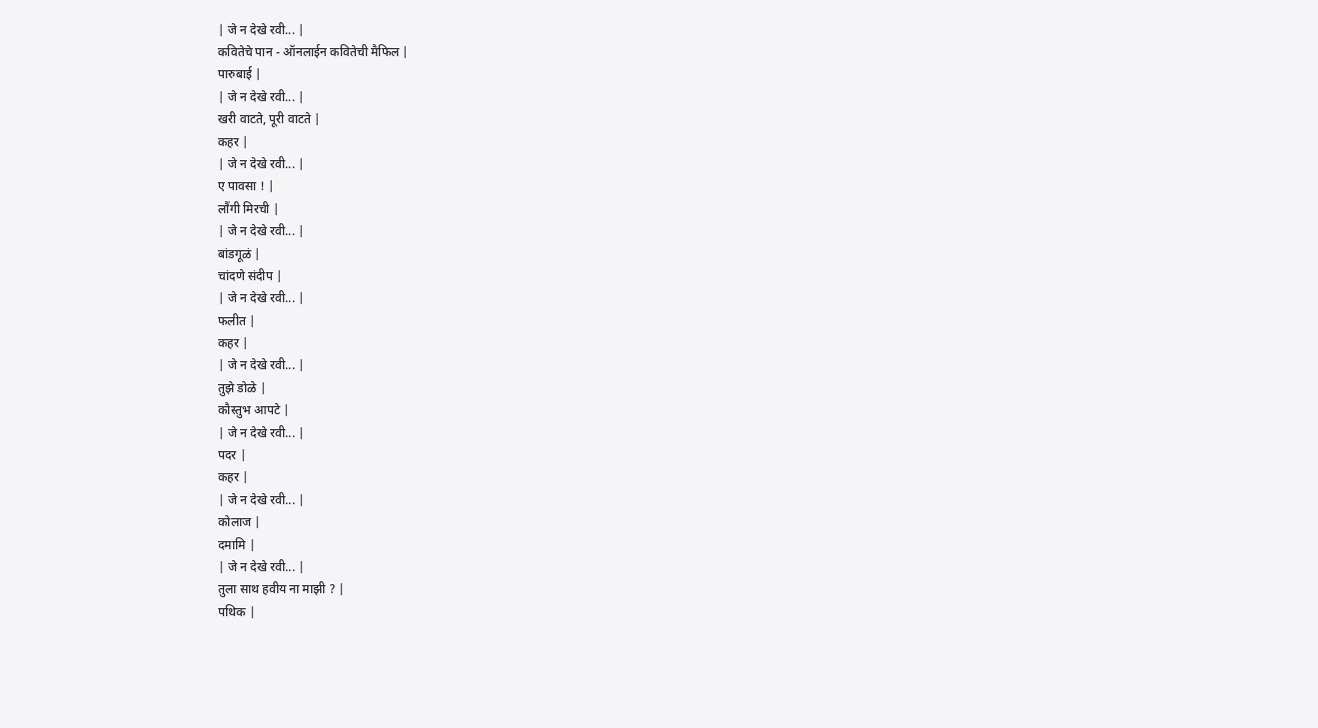| जे न देखे रवी... |
कवितेचे पान - ऑनलाईन कवितेची मैफिल |
पारुबाई |
| जे न देखे रवी... |
खरी वाटते, पूरी वाटते |
कहर |
| जे न देखे रवी... |
ए पावसा ! |
लौंगी मिरची |
| जे न देखे रवी... |
बांडगूळं |
चांदणे संदीप |
| जे न देखे रवी... |
फलीत |
कहर |
| जे न देखे रवी... |
तुझे डोळे |
कौस्तुभ आपटे |
| जे न देखे रवी... |
पदर |
कहर |
| जे न देखे रवी... |
कोलाज |
दमामि |
| जे न देखे रवी... |
तुला साथ हवीय ना माझी ? |
पथिक |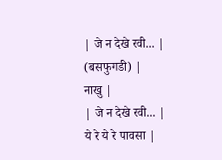| जे न देखे रवी... |
(बसफुगडी) |
नाखु |
| जे न देखे रवी... |
ये रे ये रे पावसा |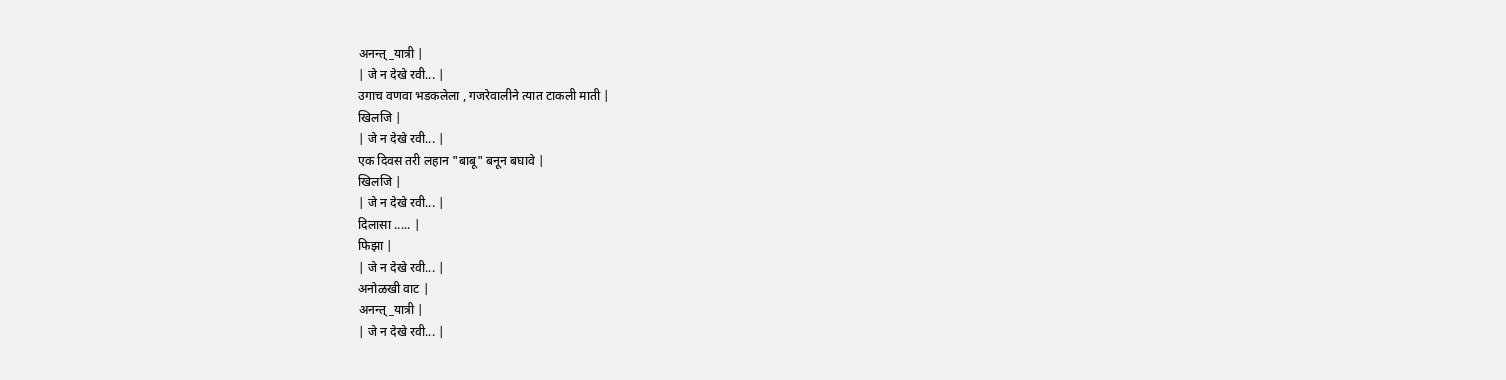अनन्त्_यात्री |
| जे न देखे रवी... |
उगाच वणवा भडकलेला , गजरेवालीने त्यात टाकली माती |
खिलजि |
| जे न देखे रवी... |
एक दिवस तरी लहान "बाबू" बनून बघावे |
खिलजि |
| जे न देखे रवी... |
दिलासा ..... |
फिझा |
| जे न देखे रवी... |
अनोळखी वाट |
अनन्त्_यात्री |
| जे न देखे रवी... |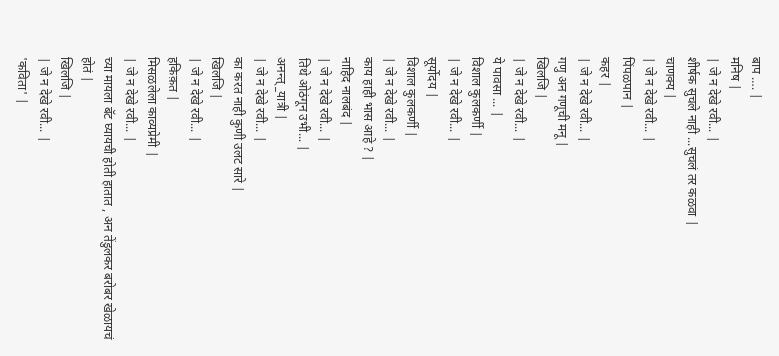बाप …. |
मनिष |
| जे न देखे रवी... |
शीर्षक सुचले नाही ...सुचलं तर कळवा |
चाणक्य |
| जे न देखे रवी... |
पिंपळपान |
कहर |
| जे न देखे रवी... |
गणु अन गणूची मनू |
खिलजि |
| जे न देखे रवी... |
ये पावसा ... |
विशाल कुलकर्णी |
| जे न देखे रवी... |
सूर्योदय |
विशाल कुलकर्णी |
| जे न देखे रवी... |
काय हाही भास आहे ? |
नाहिद नालबंद |
| जे न देखे रवी... |
तिथे ओठंगून उभी... |
अनन्त्_यात्री |
| जे न देखे रवी... |
का करत नाही कुणी उलट सारे |
खिलजि |
| जे न देखे रवी... |
हकिक़त |
मिसळलेला काव्यप्रेमी |
| जे न देखे रवी... |
च्या मायला बॅट घ्यायची होती हातात , अन तेंडुलकर बरोबर खेळायचं होतं |
खिलजि |
| जे न देखे रवी... |
'कविता' |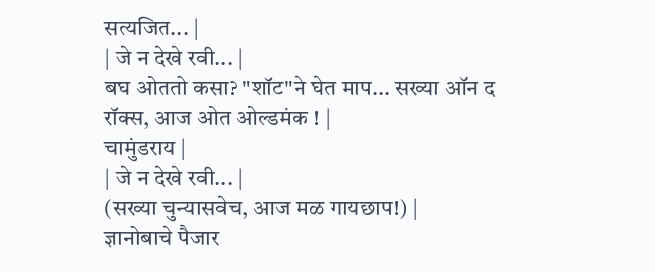सत्यजित... |
| जे न देखे रवी... |
बघ ओततो कसा? "शॉट"ने घेत माप... सख्या ऑन द रॉक्स, आज ओत ओल्डमंक ! |
चामुंडराय |
| जे न देखे रवी... |
(सख्या चुन्यासवेच, आज मळ गायछाप!) |
ज्ञानोबाचे पैजार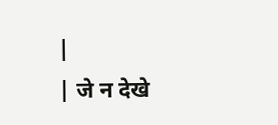|
| जे न देखे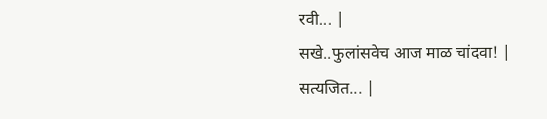रवी... |
सखे..फुलांसवेच आज माळ चांदवा! |
सत्यजित... |